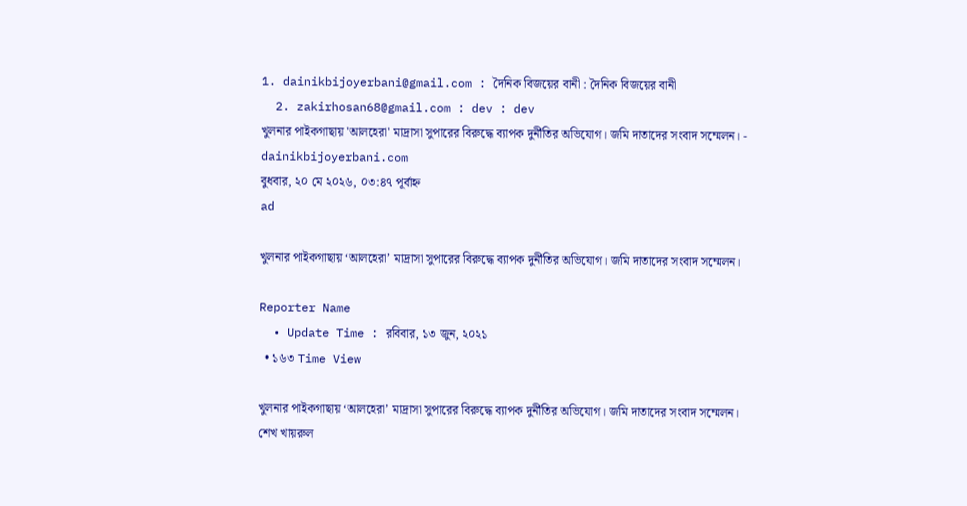1. dainikbijoyerbani@gmail.com : দৈনিক বিজয়ের বানী : দৈনিক বিজয়ের বানী
  2. zakirhosan68@gmail.com : dev : dev
খুলনার পাইকগাছায় 'আলহেরা' মাদ্রাসা সুপারের বিরুদ্ধে ব্যাপক দুর্নীতির অভিযোগ। জমি দাতাদের সংবাদ সম্মেলন। - dainikbijoyerbani.com
বুধবার, ২০ মে ২০২৬, ০৩:৪৭ পূর্বাহ্ন
ad

খুলনার পাইকগাছায় ‘আলহেরা’ মাদ্রাসা সুপারের বিরুদ্ধে ব্যাপক দুর্নীতির অভিযোগ। জমি দাতাদের সংবাদ সম্মেলন।

Reporter Name
  • Update Time : রবিবার, ১৩ জুন, ২০২১
  • ১৬৩ Time View

খুলনার পাইকগাছায় ‘আলহেরা’ মাদ্রাসা সুপারের বিরুদ্ধে ব্যাপক দুর্নীতির অভিযোগ। জমি দাতাদের সংবাদ সম্মেলন। শেখ খায়রুল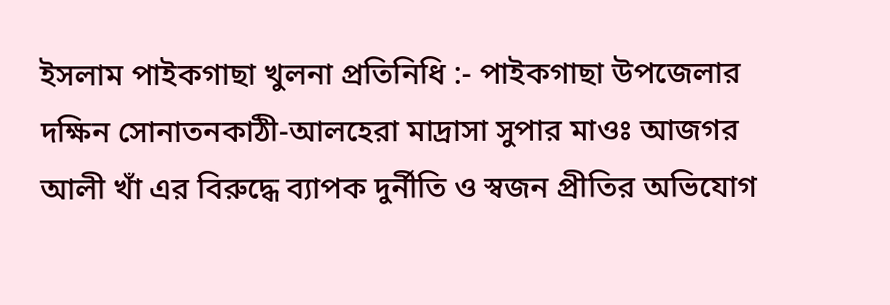ইসলাম পাইকগাছা খুলনা প্রতিনিধি :- পাইকগাছা উপজেলার দক্ষিন সোনাতনকাঠী-আলহেরা মাদ্রাসা সুপার মাওঃ আজগর আলী খাঁ এর বিরুদ্ধে ব্যাপক দুর্নীতি ও স্বজন প্রীতির অভিযোগ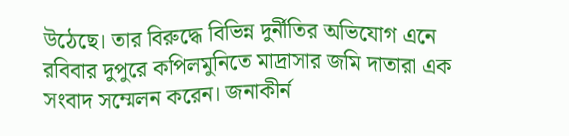উঠেছে। তার বিরুদ্ধে বিভিন্ন দুর্নীতির অভিযোগ এনে রবিবার দুপুরে কপিলমুনিতে মাদ্রাসার জমি দাতারা এক সংবাদ সম্মেলন করেন। জনাকীর্ন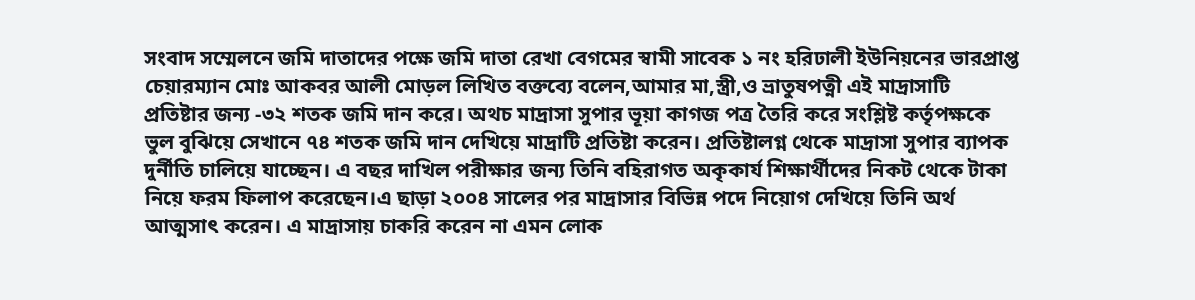সংবাদ সম্মেলনে জমি দাতাদের পক্ষে জমি দাতা রেখা বেগমের স্বামী সাবেক ১ নং হরিঢালী ইউনিয়নের ভারপ্রাপ্ত চেয়ারম্যান মোঃ আকবর আলী মোড়ল লিখিত বক্তব্যে বলেন,আমার মা,স্ত্রী,ও ভ্রাতুষপত্নী এই মাদ্রাসাটি প্রতিষ্টার জন্য -৩২ শতক জমি দান করে। অথচ মাদ্রাসা সুপার ভূয়া কাগজ পত্র তৈরি করে সংশ্লিষ্ট কর্তৃপক্ষকে ভুল বুঝিয়ে সেখানে ৭৪ শতক জমি দান দেখিয়ে মাদ্রাটি প্রতিষ্টা করেন। প্রতিষ্টালগ্ন থেকে মাদ্রাসা সুপার ব্যাপক দুর্নীতি চালিয়ে যাচ্ছেন। এ বছর দাখিল পরীক্ষার জন্য তিনি বহিরাগত অকৃকার্য শিক্ষার্থীদের নিকট থেকে টাকা নিয়ে ফরম ফিলাপ করেছেন।এ ছাড়া ২০০৪ সালের পর মাদ্রাসার বিভিন্ন পদে নিয়োগ দেখিয়ে তিনি অর্থ আত্মসাৎ করেন। এ মাদ্রাসায় চাকরি করেন না এমন লোক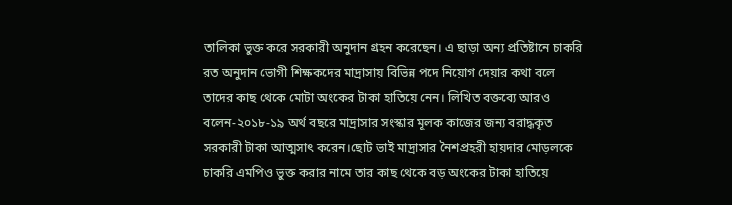তালিকা ভুক্ত করে সরকারী অনুদান গ্রহন করেছেন। এ ছাড়া অন্য প্রতিষ্টানে চাকরি রত অনুদান ভোগী শিক্ষকদের মাদ্রাসায় বিভিন্ন পদে নিয়োগ দেয়ার কথা বলে তাদের কাছ থেকে মোটা অংকের টাকা হাতিয়ে নেন। লিখিত বক্তব্যে আরও বলেন-২০১৮-১৯ অর্থ বছরে মাদ্রাসার সংস্কার মূলক কাজের জন্য বরাদ্ধকৃত সরকারী টাকা আত্মসাৎ করেন।ছোট ভাই মাদ্রাসার নৈশপ্রহরী হায়দার মোড়লকে চাকরি এমপিও ভুক্ত করার নামে তার কাছ থেকে বড় অংকের টাকা হাতিয়ে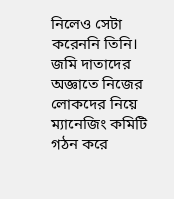নিলেও সেটা করেননি তিনি। জমি দাতাদের অজ্ঞাতে নিজের লোকদের নিয়ে ম্যানেজিং কমিটি গঠন করে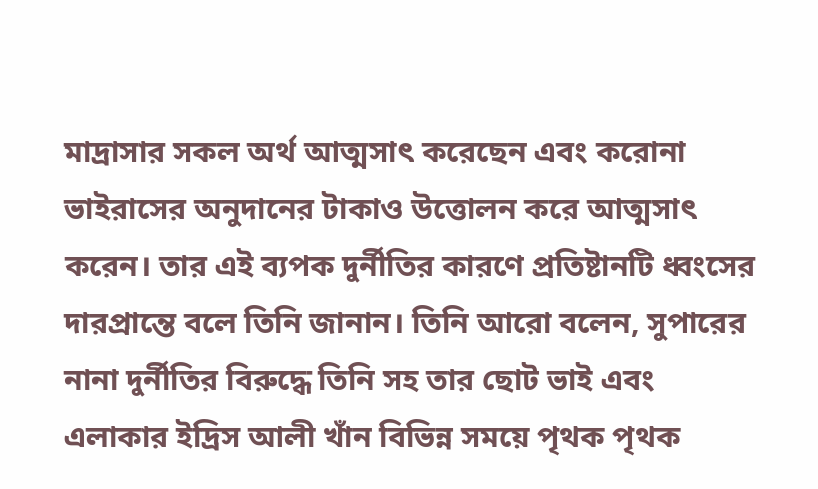মাদ্রাসার সকল অর্থ আত্মসাৎ করেছেন এবং করোনা ভাইরাসের অনুদানের টাকাও উত্তোলন করে আত্মসাৎ করেন। তার এই ব্যপক দুর্নীতির কারণে প্রতিষ্টানটি ধ্বংসের দারপ্রান্তে বলে তিনি জানান। তিনি আরো বলেন, সুপারের নানা দুর্নীতির বিরুদ্ধে তিনি সহ তার ছোট ভাই এবং এলাকার ইদ্রিস আলী খাঁন বিভিন্ন সময়ে পৃথক পৃথক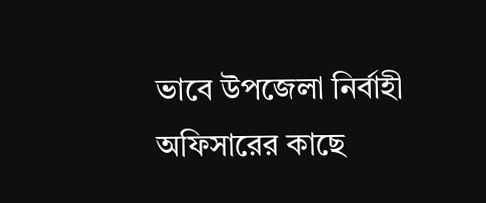ভাবে উপজেলা নির্বাহী অফিসারের কাছে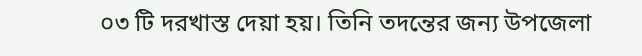০৩ টি দরখাস্ত দেয়া হয়। তিনি তদন্তের জন্য উপজেলা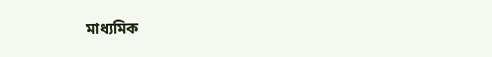মাধ্যমিক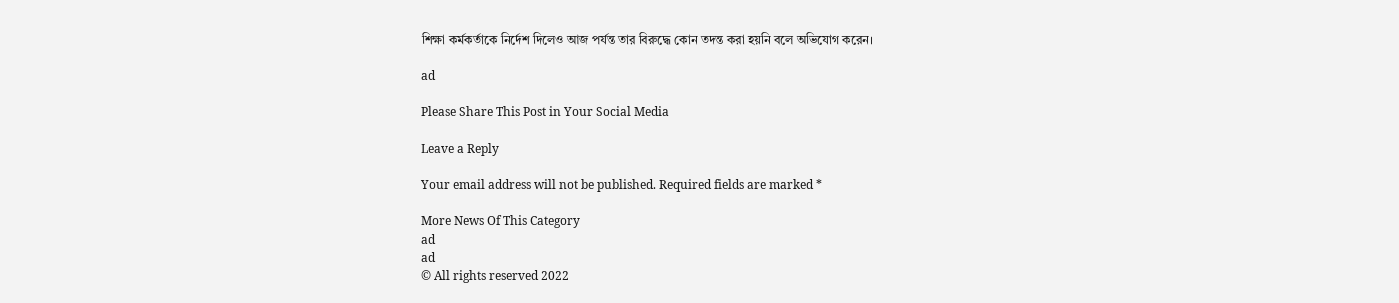শিক্ষা কর্মকর্তাকে নির্দেশ দিলেও আজ পর্যন্ত তার বিরুদ্ধে কোন তদন্ত করা হয়নি বলে অভিযোগ করেন।

ad

Please Share This Post in Your Social Media

Leave a Reply

Your email address will not be published. Required fields are marked *

More News Of This Category
ad
ad
© All rights reserved 2022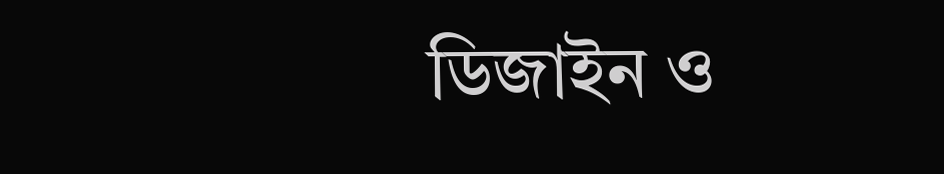ডিজাইন ও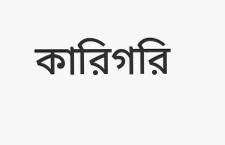কারিগরি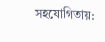সহযোগিতায়: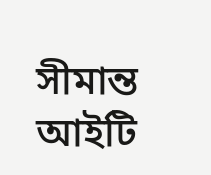সীমান্ত আইটি